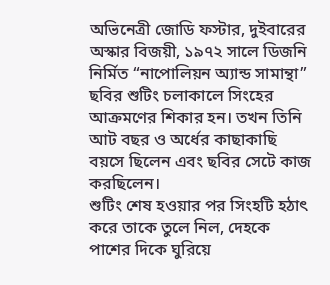অভিনেত্রী জোডি ফস্টার, দুইবারের অস্কার বিজয়ী, ১৯৭২ সালে ডিজনি নির্মিত “নাপোলিয়ন অ্যান্ড সামান্থা” ছবির শুটিং চলাকালে সিংহের আক্রমণের শিকার হন। তখন তিনি আট বছর ও অর্ধের কাছাকাছি বয়সে ছিলেন এবং ছবির সেটে কাজ করছিলেন।
শুটিং শেষ হওয়ার পর সিংহটি হঠাৎ করে তাকে তুলে নিল, দেহকে পাশের দিকে ঘুরিয়ে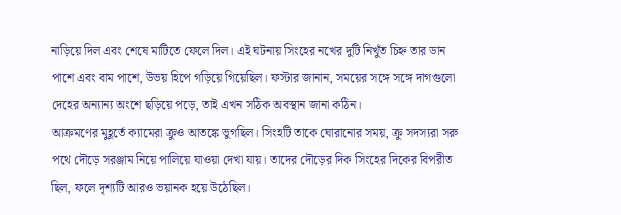নাড়িয়ে দিল এবং শেষে মাটিতে ফেলে দিল। এই ঘটনায় সিংহের নখের দুটি নিখুঁত চিহ্ন তার ডান পাশে এবং বাম পাশে, উভয় হিপে গড়িয়ে গিয়েছিল। ফস্টার জানান, সময়ের সঙ্গে সঙ্গে দাগগুলো দেহের অন্যান্য অংশে ছড়িয়ে পড়ে, তাই এখন সঠিক অবস্থান জানা কঠিন।
আক্রমণের মুহূর্তে ক্যামেরা ক্রুও আতঙ্কে ভুগছিল। সিংহটি তাকে ঘোরানোর সময়, ক্রু সদস্যরা সরু পথে দৌড়ে সরঞ্জাম নিয়ে পালিয়ে যাওয়া দেখা যায়। তাদের দৌড়ের দিক সিংহের দিকের বিপরীত ছিল, ফলে দৃশ্যটি আরও ভয়ানক হয়ে উঠেছিল।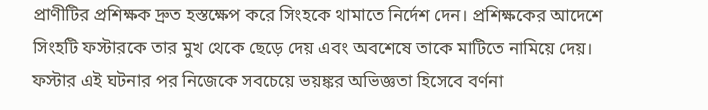প্রাণীটির প্রশিক্ষক দ্রুত হস্তক্ষেপ করে সিংহকে থামাতে নির্দেশ দেন। প্রশিক্ষকের আদেশে সিংহটি ফস্টারকে তার মুখ থেকে ছেড়ে দেয় এবং অবশেষে তাকে মাটিতে নামিয়ে দেয়। ফস্টার এই ঘটনার পর নিজেকে সবচেয়ে ভয়ঙ্কর অভিজ্ঞতা হিসেবে বর্ণনা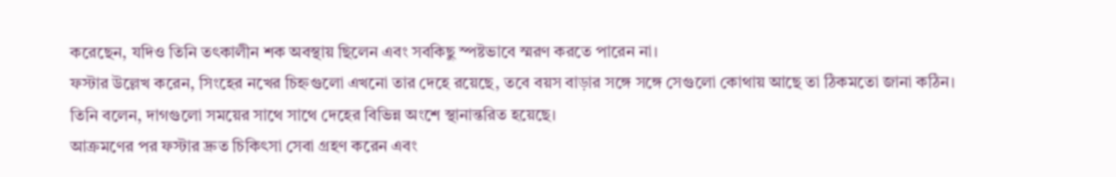করেছেন, যদিও তিনি তৎকালীন শক অবস্থায় ছিলেন এবং সবকিছু স্পষ্টভাবে স্মরণ করতে পারেন না।
ফস্টার উল্লেখ করেন, সিংহের নখের চিহ্নগুলো এখনো তার দেহে রয়েছে, তবে বয়স বাড়ার সঙ্গে সঙ্গে সেগুলো কোথায় আছে তা ঠিকমতো জানা কঠিন। তিনি বলেন, দাগগুলো সময়ের সাথে সাথে দেহের বিভিন্ন অংশে স্থানান্তরিত হয়েছে।
আক্রমণের পর ফস্টার দ্রুত চিকিৎসা সেবা গ্রহণ করেন এবং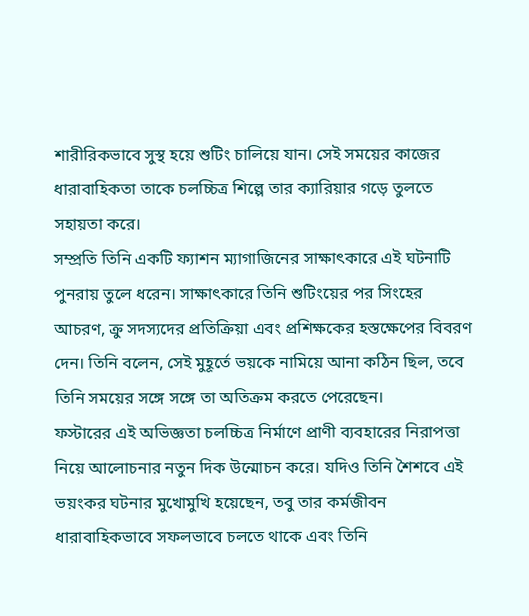শারীরিকভাবে সুস্থ হয়ে শুটিং চালিয়ে যান। সেই সময়ের কাজের ধারাবাহিকতা তাকে চলচ্চিত্র শিল্পে তার ক্যারিয়ার গড়ে তুলতে সহায়তা করে।
সম্প্রতি তিনি একটি ফ্যাশন ম্যাগাজিনের সাক্ষাৎকারে এই ঘটনাটি পুনরায় তুলে ধরেন। সাক্ষাৎকারে তিনি শুটিংয়ের পর সিংহের আচরণ, ক্রু সদস্যদের প্রতিক্রিয়া এবং প্রশিক্ষকের হস্তক্ষেপের বিবরণ দেন। তিনি বলেন, সেই মুহূর্তে ভয়কে নামিয়ে আনা কঠিন ছিল, তবে তিনি সময়ের সঙ্গে সঙ্গে তা অতিক্রম করতে পেরেছেন।
ফস্টারের এই অভিজ্ঞতা চলচ্চিত্র নির্মাণে প্রাণী ব্যবহারের নিরাপত্তা নিয়ে আলোচনার নতুন দিক উন্মোচন করে। যদিও তিনি শৈশবে এই ভয়ংকর ঘটনার মুখোমুখি হয়েছেন, তবু তার কর্মজীবন ধারাবাহিকভাবে সফলভাবে চলতে থাকে এবং তিনি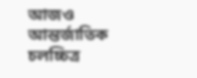আজও আন্তর্জাতিক চলচ্চিত্র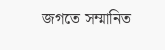জগতে সম্মানিত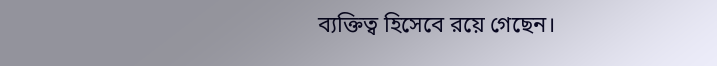ব্যক্তিত্ব হিসেবে রয়ে গেছেন।